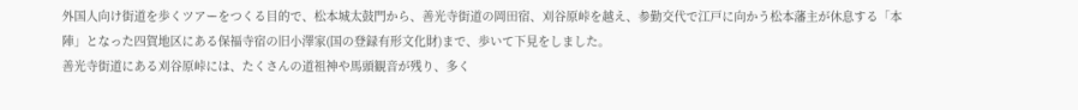外国人向け街道を歩くツアーをつくる目的で、松本城太鼓門から、善光寺街道の岡田宿、刈谷原峠を越え、参勤交代で江戸に向かう松本藩主が休息する「本陣」となった四賀地区にある保福寺宿の旧小澤家(国の登録有形文化財)まで、歩いて下見をしました。
善光寺街道にある刈谷原峠には、たくさんの道祖神や馬頭観音が残り、多く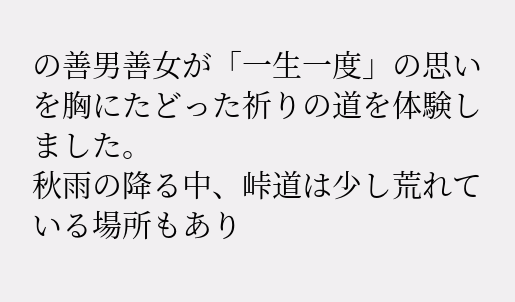の善男善女が「一生一度」の思いを胸にたどった祈りの道を体験しました。
秋雨の降る中、峠道は少し荒れている場所もあり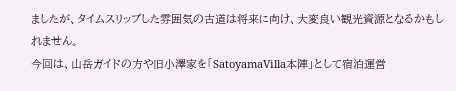ましたが、タイムスリップした雰囲気の古道は将来に向け、大変良い観光資源となるかもしれません。
今回は、山岳ガイドの方や旧小澤家を「SatoyamaVilla本陣」として宿泊運営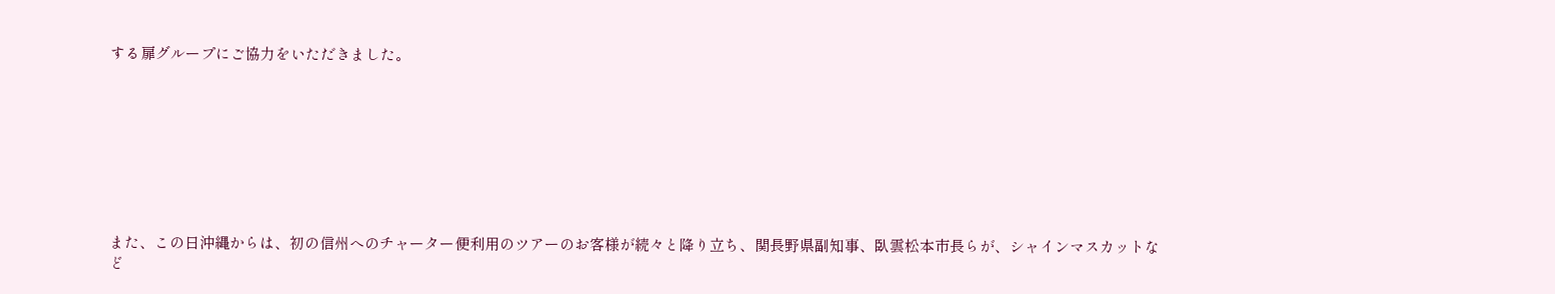する扉グループにご協力をいただきました。








また、この日沖縄からは、初の信州へのチャーター便利用のツアーのお客様が続々と降り立ち、関長野県副知事、臥雲松本市長らが、シャインマスカットなど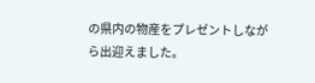の県内の物産をプレゼントしながら出迎えました。